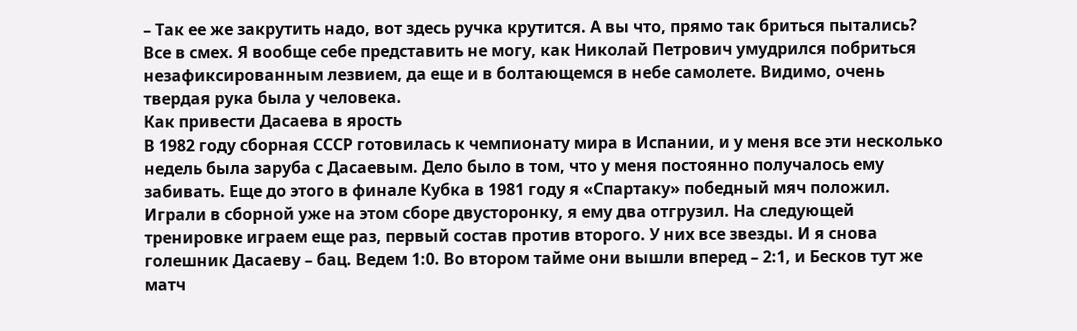– Так ее же закрутить надо, вот здесь ручка крутится. А вы что, прямо так бриться пытались?
Все в смех. Я вообще себе представить не могу, как Николай Петрович умудрился побриться незафиксированным лезвием, да еще и в болтающемся в небе самолете. Видимо, очень твердая рука была у человека.
Как привести Дасаева в ярость
В 1982 году сборная СССР готовилась к чемпионату мира в Испании, и у меня все эти несколько недель была заруба с Дасаевым. Дело было в том, что у меня постоянно получалось ему забивать. Еще до этого в финале Кубка в 1981 году я «Спартаку» победный мяч положил. Играли в сборной уже на этом сборе двусторонку, я ему два отгрузил. На следующей тренировке играем еще раз, первый состав против второго. У них все звезды. И я снова голешник Дасаеву – бац. Ведем 1:0. Во втором тайме они вышли вперед – 2:1, и Бесков тут же матч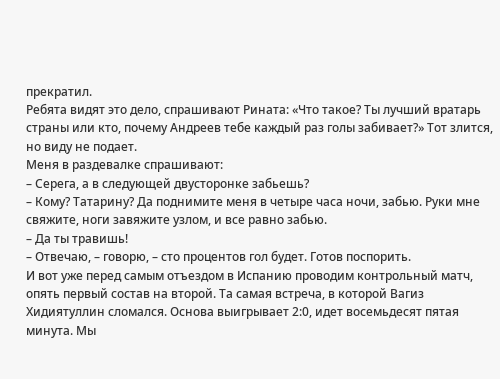прекратил.
Ребята видят это дело, спрашивают Рината: «Что такое? Ты лучший вратарь страны или кто, почему Андреев тебе каждый раз голы забивает?» Тот злится, но виду не подает.
Меня в раздевалке спрашивают:
– Серега, а в следующей двусторонке забьешь?
– Кому? Татарину? Да поднимите меня в четыре часа ночи, забью. Руки мне свяжите, ноги завяжите узлом, и все равно забью.
– Да ты травишь!
– Отвечаю, – говорю, – сто процентов гол будет. Готов поспорить.
И вот уже перед самым отъездом в Испанию проводим контрольный матч, опять первый состав на второй. Та самая встреча, в которой Вагиз Хидиятуллин сломался. Основа выигрывает 2:0, идет восемьдесят пятая минута. Мы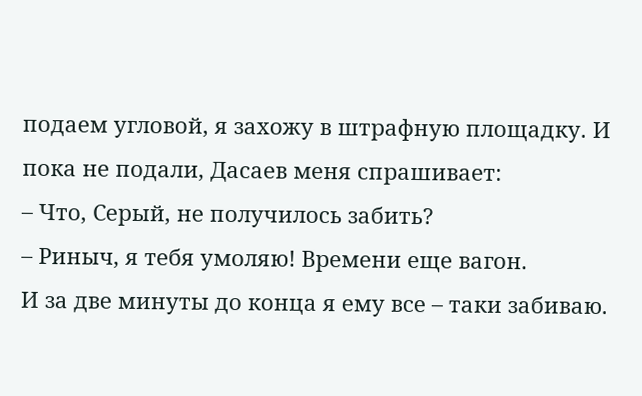подаем угловой, я захожу в штрафную площадку. И пока не подали, Дасаев меня спрашивает:
– Что, Серый, не получилось забить?
– Риныч, я тебя умоляю! Времени еще вагон.
И за две минуты до конца я ему все – таки забиваю.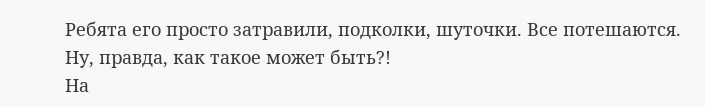Ребята его просто затравили, подколки, шуточки. Все потешаются. Ну, правда, как такое может быть?!
На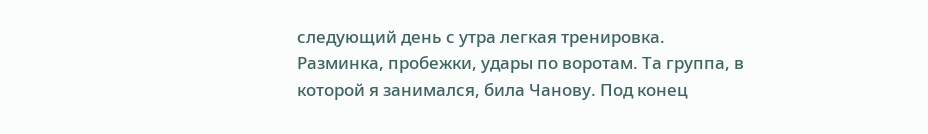следующий день с утра легкая тренировка. Разминка, пробежки, удары по воротам. Та группа, в которой я занимался, била Чанову. Под конец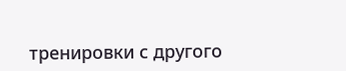тренировки с другого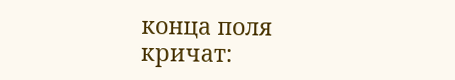конца поля кричат: